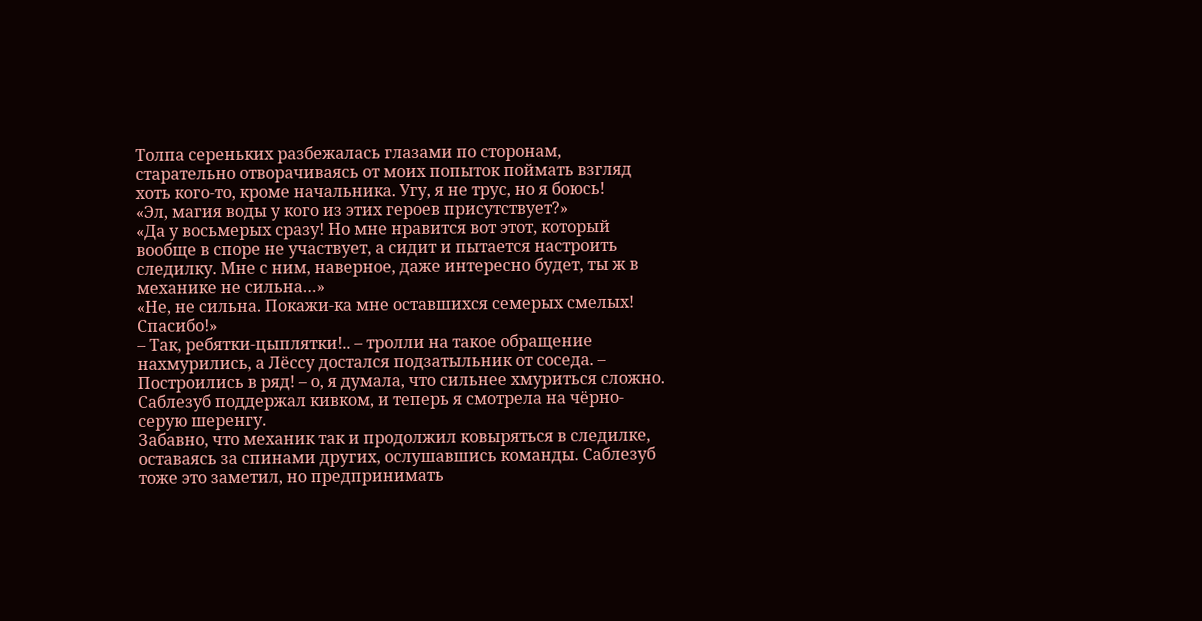Толпа сереньких разбежалась глазами по сторонам, старательно отворачиваясь от моих попыток поймать взгляд хоть кого-то, кроме начальника. Угу, я не трус, но я боюсь!
«Эл, магия воды у кого из этих героев присутствует?»
«Да у восьмерых сразу! Но мне нравится вот этот, который вообще в споре не участвует, а сидит и пытается настроить следилку. Мне с ним, наверное, даже интересно будет, ты ж в механике не сильна…»
«Не, не сильна. Покажи-ка мне оставшихся семерых смелых! Спасибо!»
– Так, ребятки-цыплятки!.. – тролли на такое обращение нахмурились, а Лёссу достался подзатыльник от соседа. – Построились в ряд! – о, я думала, что сильнее хмуриться сложно. Саблезуб поддержал кивком, и теперь я смотрела на чёрно-серую шеренгу.
Забавно, что механик так и продолжил ковыряться в следилке, оставаясь за спинами других, ослушавшись команды. Саблезуб тоже это заметил, но предпринимать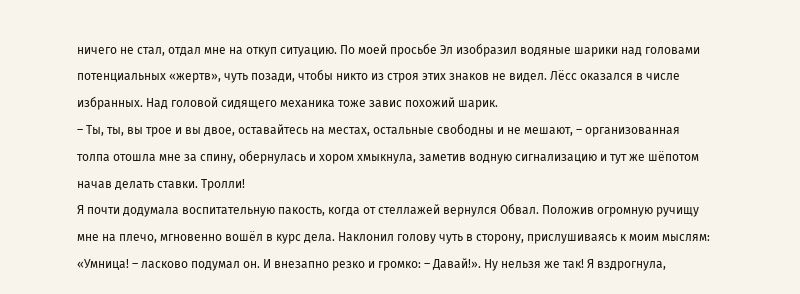ничего не стал, отдал мне на откуп ситуацию. По моей просьбе Эл изобразил водяные шарики над головами потенциальных «жертв», чуть позади, чтобы никто из строя этих знаков не видел. Лёсс оказался в числе избранных. Над головой сидящего механика тоже завис похожий шарик.
– Ты, ты, вы трое и вы двое, оставайтесь на местах, остальные свободны и не мешают, – организованная толпа отошла мне за спину, обернулась и хором хмыкнула, заметив водную сигнализацию и тут же шёпотом начав делать ставки. Тролли!
Я почти додумала воспитательную пакость, когда от стеллажей вернулся Обвал. Положив огромную ручищу мне на плечо, мгновенно вошёл в курс дела. Наклонил голову чуть в сторону, прислушиваясь к моим мыслям: «Умница! – ласково подумал он. И внезапно резко и громко: – Давай!». Ну нельзя же так! Я вздрогнула,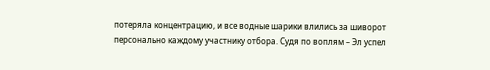потеряла концентрацию, и все водные шарики влились за шиворот персонально каждому участнику отбора. Судя по воплям – Эл успел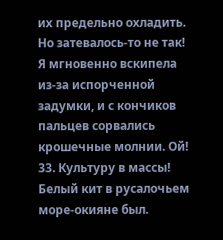их предельно охладить. Но затевалось-то не так! Я мгновенно вскипела из-за испорченной задумки, и с кончиков пальцев сорвались крошечные молнии. Ой!
33. Культуру в массы!
Белый кит в русалочьем море-окияне был.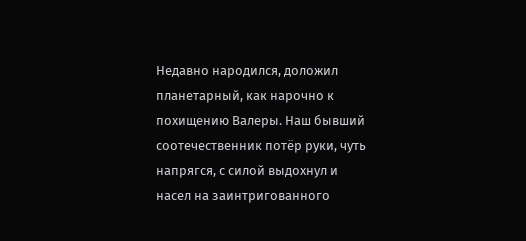Недавно народился, доложил планетарный, как нарочно к похищению Валеры. Наш бывший соотечественник потёр руки, чуть напрягся, с силой выдохнул и насел на заинтригованного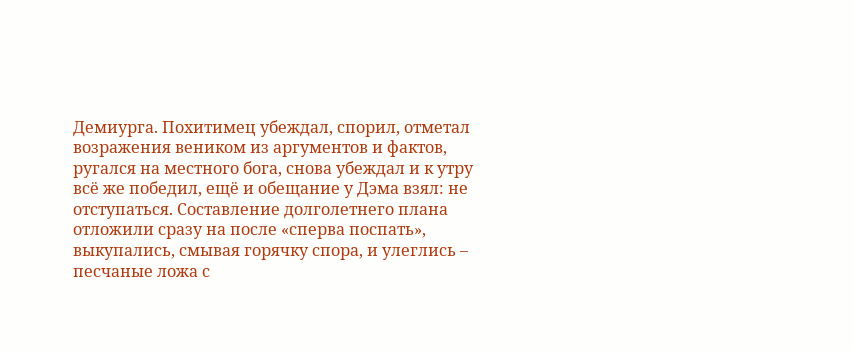Демиурга. Похитимец убеждал, спорил, отметал возражения веником из аргументов и фактов, ругался на местного бога, снова убеждал и к утру всё же победил, ещё и обещание у Дэма взял: не отступаться. Составление долголетнего плана отложили сразу на после «сперва поспать», выкупались, смывая горячку спора, и улеглись – песчаные ложа с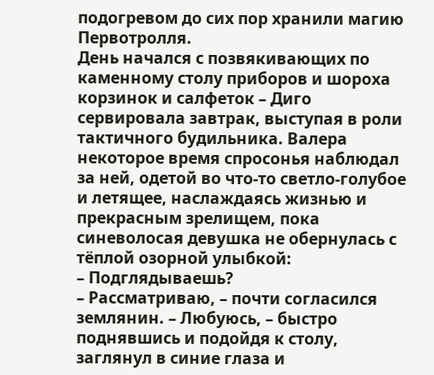подогревом до сих пор хранили магию Первотролля.
День начался с позвякивающих по каменному столу приборов и шороха корзинок и салфеток – Диго сервировала завтрак, выступая в роли тактичного будильника. Валера некоторое время спросонья наблюдал за ней, одетой во что-то светло-голубое и летящее, наслаждаясь жизнью и прекрасным зрелищем, пока синеволосая девушка не обернулась с тёплой озорной улыбкой:
– Подглядываешь?
– Рассматриваю, – почти согласился землянин. – Любуюсь, – быстро поднявшись и подойдя к столу, заглянул в синие глаза и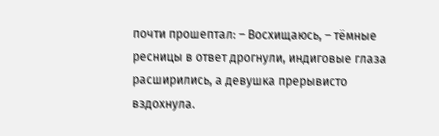почти прошептал: – Восхищаюсь, – тёмные ресницы в ответ дрогнули, индиговые глаза расширились, а девушка прерывисто вздохнула.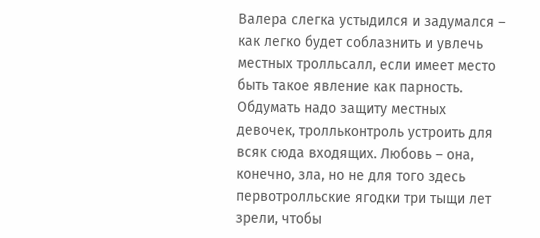Валера слегка устыдился и задумался – как легко будет соблазнить и увлечь местных тролльсалл, если имеет место быть такое явление как парность. Обдумать надо защиту местных девочек, тролльконтроль устроить для всяк сюда входящих. Любовь – она, конечно, зла, но не для того здесь первотролльские ягодки три тыщи лет зрели, чтобы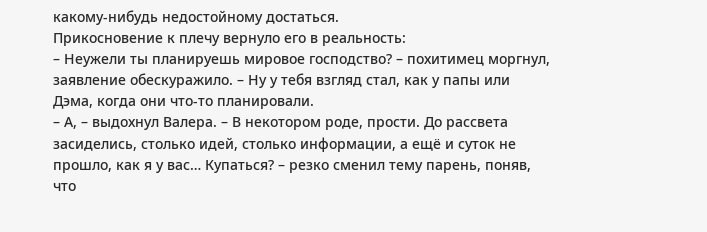какому-нибудь недостойному достаться.
Прикосновение к плечу вернуло его в реальность:
– Неужели ты планируешь мировое господство? – похитимец моргнул, заявление обескуражило. – Ну у тебя взгляд стал, как у папы или Дэма, когда они что-то планировали.
– А, – выдохнул Валера. – В некотором роде, прости. До рассвета засиделись, столько идей, столько информации, а ещё и суток не прошло, как я у вас… Купаться? – резко сменил тему парень, поняв, что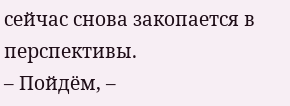сейчас снова закопается в перспективы.
– Пойдём, –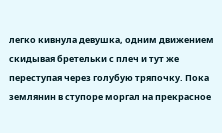легко кивнула девушка, одним движением скидывая бретельки с плеч и тут же переступая через голубую тряпочку. Пока землянин в ступоре моргал на прекрасное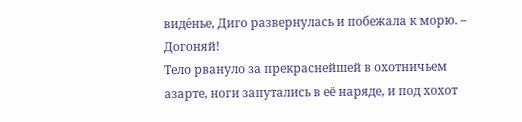виде́нье, Диго развернулась и побежала к морю. – Догоняй!
Тело рвануло за прекраснейшей в охотничьем азарте, ноги запутались в её наряде, и под хохот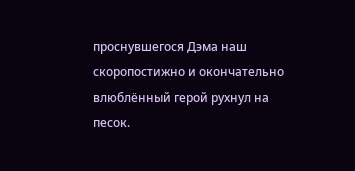проснувшегося Дэма наш скоропостижно и окончательно влюблённый герой рухнул на песок.